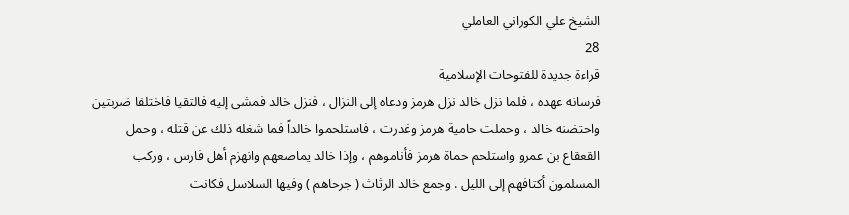الشيخ علي الكوراني العاملي
28
قراءة جديدة للفتوحات الإسلامية
فرسانه عهده ، فلما نزل خالد نزل هرمز ودعاه إلى النزال ، فنزل خالد فمشى إليه فالتقيا فاختلفا ضربتين واحتضنه خالد ، وحملت حامية هرمز وغدرت ، فاستلحموا خالداً فما شغله ذلك عن قتله ، وحمل القعقاع بن عمرو واستلحم حماة هرمز فأناموهم ، وإذا خالد يماصعهم وانهزم أهل فارس ، وركب المسلمون أكتافهم إلى الليل . وجمع خالد الرثاث ( جرحاهم ) وفيها السلاسل فكانت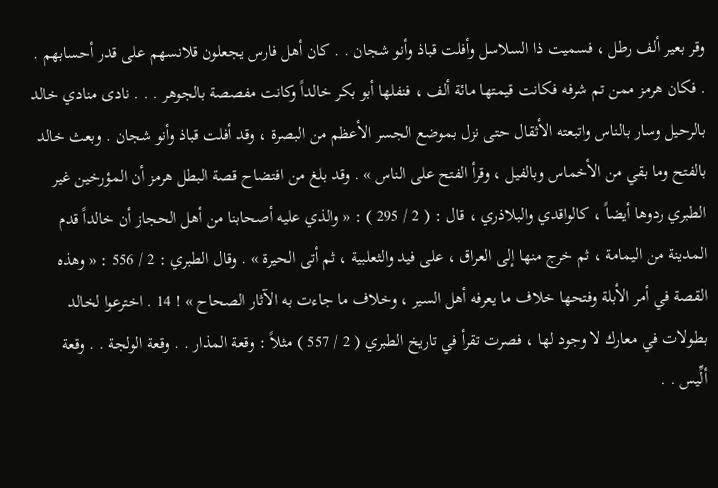وقر بعير ألف رطل ، فسميت ذا السلاسل وأفلت قباذ وأنو شجان . . كان أهل فارس يجعلون قلانسهم على قدر أحسابهم . . فكان هرمز ممن تم شرفه فكانت قيمتها مائة ألف ، فنفلها أبو بكر خالداً وكانت مفصصة بالجوهر . . . نادى منادي خالد بالرحيل وسار بالناس واتبعته الأثقال حتى نزل بموضع الجسر الأعظم من البصرة ، وقد أفلت قباذ وأنو شجان . وبعث خالد بالفتح وما بقي من الأخماس وبالفيل ، وقرأ الفتح على الناس » . وقد بلغ من افتضاح قصة البطل هرمز أن المؤرخين غير الطبري ردوها أيضاً ، كالواقدي والبلاذري ، قال : ( 2 / 295 ) : « والذي عليه أصحابنا من أهل الحجاز أن خالداً قدم المدينة من اليمامة ، ثم خرج منها إلى العراق ، على فيد والثعلبية ، ثم أتى الحيرة » . وقال الطبري : 2 / 556 : « وهذه القصة في أمر الأبلة وفتحها خلاف ما يعرفه أهل السير ، وخلاف ما جاءت به الآثار الصحاح » ! 14 . اخترعوا لخالد بطولات في معارك لا وجود لها ، فصرت تقرأ في تاريخ الطبري ( 2 / 557 ) مثلاً : وقعة المذار . . وقعة الولجة . . وقعة ألِّيس . .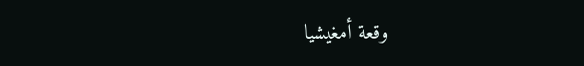وقعة أمغيشيا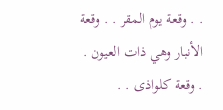. . وقعة يوم المقر . . وقعة الأنبار وهي ذات العيون . . وقعة كلواذى . .